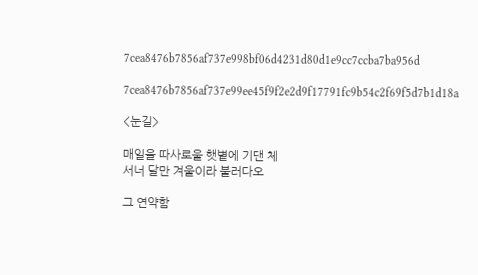7cea8476b7856af737e998bf06d4231d80d1e9cc7ccba7ba956d

7cea8476b7856af737e99ee45f9f2e2d9f17791fc9b54c2f69f5d7b1d18a

<눈길>

매일을 따사로울 햇볕에 기댄 체
서너 달만 겨울이라 불러다오

그 연약함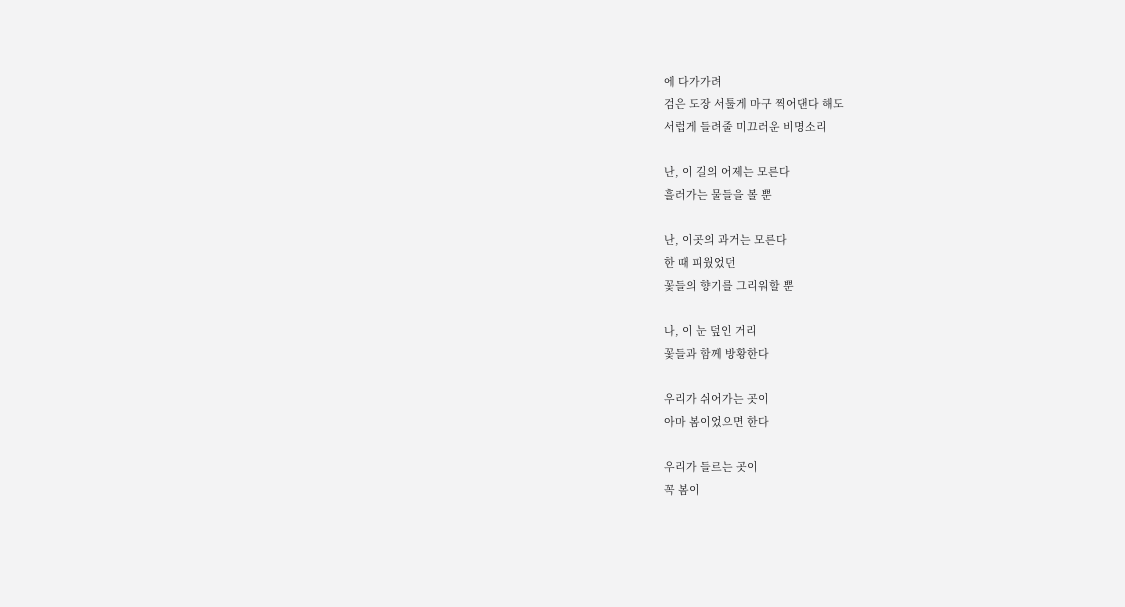에 다가가려
검은 도장 서툴게 마구 찍어댄다 해도
서럽게 들려줄 미끄러운 비명소리

난, 이 길의 어제는 모른다
흘러가는 물들을 볼 뿐

난, 이곳의 과거는 모른다
한 때 피웠었던
꽃들의 향기를 그리워할 뿐

나, 이 눈 덮인 거리
꽃들과 함께 방황한다

우리가 쉬어가는 곳이
아마 봄이었으면 한다

우리가 들르는 곳이
꼭 봄이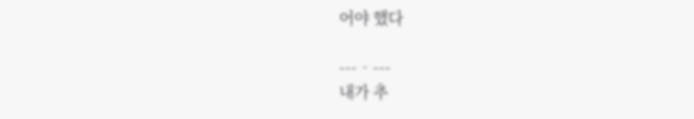어야 했다

---‐---
내가 추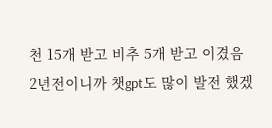천 15개 받고 비추 5개 받고 이겼음
2년전이니까 챗gpt도 많이 발전 했겠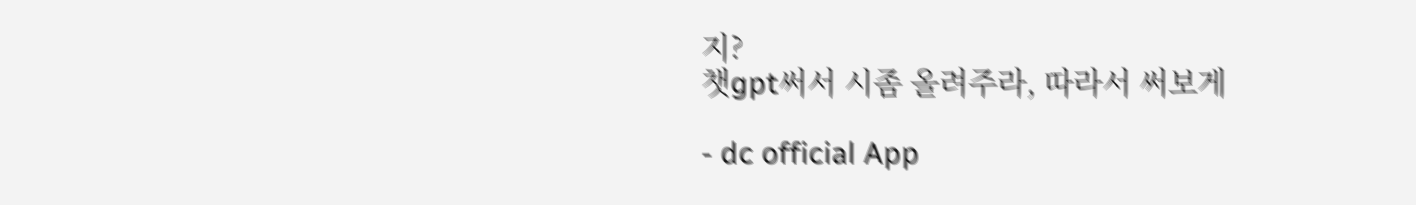지?
챗gpt써서 시좀 올려주라, 따라서 써보게

- dc official App